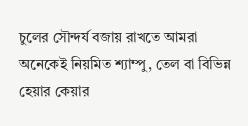চুলের সৌন্দর্য বজায় রাখতে আমরা অনেকেই নিয়মিত শ্যাম্পু, তেল বা বিভিন্ন হেয়ার কেয়ার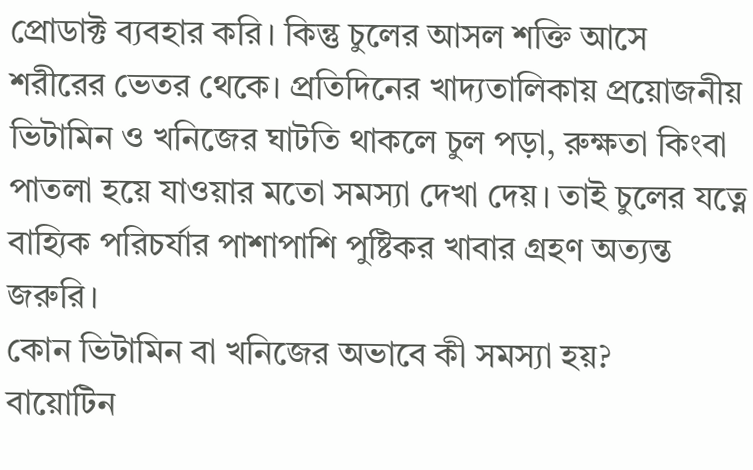প্রোডাক্ট ব্যবহার করি। কিন্তু চুলের আসল শক্তি আসে শরীরের ভেতর থেকে। প্রতিদিনের খাদ্যতালিকায় প্রয়োজনীয় ভিটামিন ও খনিজের ঘাটতি থাকলে চুল পড়া, রুক্ষতা কিংবা পাতলা হয়ে যাওয়ার মতো সমস্যা দেখা দেয়। তাই চুলের যত্নে বাহ্যিক পরিচর্যার পাশাপাশি পুষ্টিকর খাবার গ্রহণ অত্যন্ত জরুরি।
কোন ভিটামিন বা খনিজের অভাবে কী সমস্যা হয়?
বায়োটিন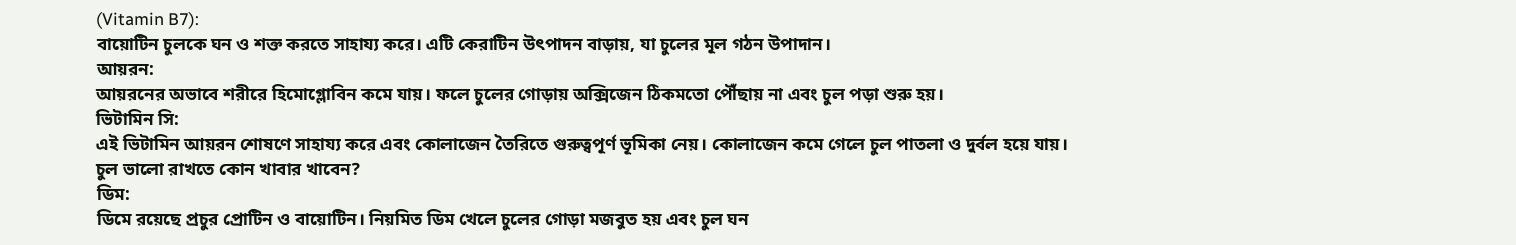(Vitamin B7):
বায়োটিন চুলকে ঘন ও শক্ত করতে সাহায্য করে। এটি কেরাটিন উৎপাদন বাড়ায়, যা চুলের মূল গঠন উপাদান।
আয়রন:
আয়রনের অভাবে শরীরে হিমোগ্লোবিন কমে যায়। ফলে চুলের গোড়ায় অক্সিজেন ঠিকমতো পৌঁছায় না এবং চুল পড়া শুরু হয়।
ভিটামিন সি:
এই ভিটামিন আয়রন শোষণে সাহায্য করে এবং কোলাজেন তৈরিতে গুরুত্বপূর্ণ ভূমিকা নেয়। কোলাজেন কমে গেলে চুল পাতলা ও দুর্বল হয়ে যায়।
চুল ভালো রাখতে কোন খাবার খাবেন?
ডিম:
ডিমে রয়েছে প্রচুর প্রোটিন ও বায়োটিন। নিয়মিত ডিম খেলে চুলের গোড়া মজবুত হয় এবং চুল ঘন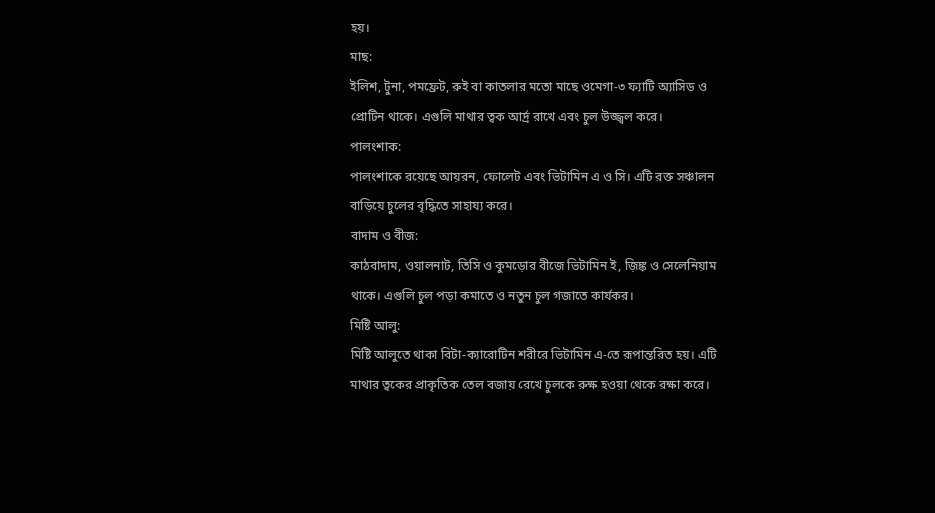হয়।
মাছ:
ইলিশ, টুনা, পমফ্রেট, রুই বা কাতলার মতো মাছে ওমেগা-৩ ফ্যাটি অ্যাসিড ও প্রোটিন থাকে। এগুলি মাথার ত্বক আর্দ্র রাখে এবং চুল উজ্জ্বল করে।
পালংশাক:
পালংশাকে রয়েছে আয়রন, ফোলেট এবং ভিটামিন এ ও সি। এটি রক্ত সঞ্চালন বাড়িয়ে চুলের বৃদ্ধিতে সাহায্য করে।
বাদাম ও বীজ:
কাঠবাদাম, ওয়ালনাট, তিসি ও কুমড়োর বীজে ভিটামিন ই, জ়িঙ্ক ও সেলেনিয়াম থাকে। এগুলি চুল পড়া কমাতে ও নতুন চুল গজাতে কার্যকর।
মিষ্টি আলু:
মিষ্টি আলুতে থাকা বিটা-ক্যারোটিন শরীরে ভিটামিন এ-তে রূপান্তরিত হয়। এটি মাথার ত্বকের প্রাকৃতিক তেল বজায় রেখে চুলকে রুক্ষ হওয়া থেকে রক্ষা করে।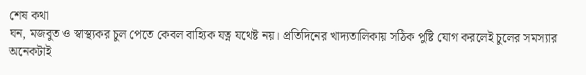শেষ কথা
ঘন, মজবুত ও স্বাস্থ্যকর চুল পেতে কেবল বাহ্যিক যত্ন যথেষ্ট নয়। প্রতিদিনের খাদ্যতালিকায় সঠিক পুষ্টি যোগ করলেই চুলের সমস্যার অনেকটাই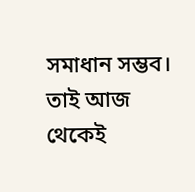সমাধান সম্ভব। তাই আজ থেকেই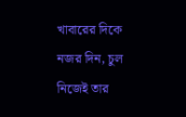খাবারের দিকে নজর দিন, চুল নিজেই তার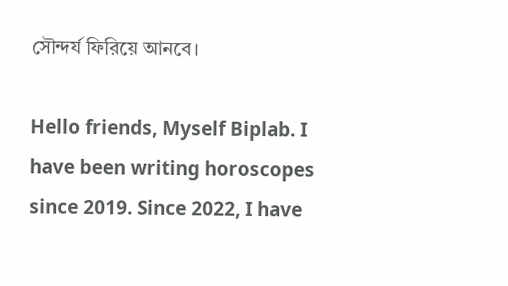সৌন্দর্য ফিরিয়ে আনবে।

Hello friends, Myself Biplab. I have been writing horoscopes since 2019. Since 2022, I have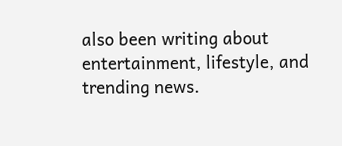also been writing about entertainment, lifestyle, and trending news.